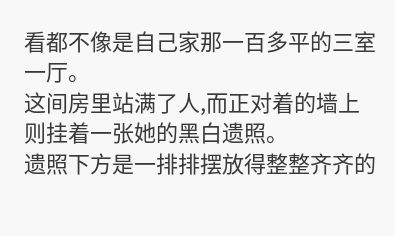看都不像是自己家那一百多平的三室一厅。
这间房里站满了人,而正对着的墙上则挂着一张她的黑白遗照。
遗照下方是一排排摆放得整整齐齐的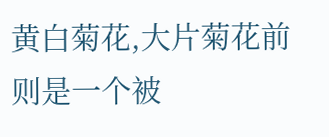黄白菊花,大片菊花前则是一个被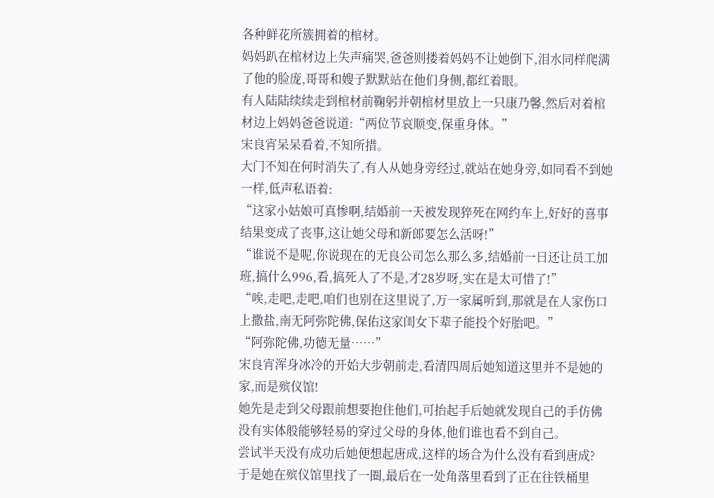各种鲜花所簇拥着的棺材。
妈妈趴在棺材边上失声痛哭,爸爸则搂着妈妈不让她倒下,泪水同样爬满了他的脸庞,哥哥和嫂子默默站在他们身侧,都红着眼。
有人陆陆续续走到棺材前鞠躬并朝棺材里放上一只康乃馨,然后对着棺材边上妈妈爸爸说道:“两位节哀顺变,保重身体。”
宋良宵呆呆看着,不知所措。
大门不知在何时消失了,有人从她身旁经过,就站在她身旁,如同看不到她一样,低声私语着:
“这家小姑娘可真惨啊,结婚前一天被发现猝死在网约车上,好好的喜事结果变成了丧事,这让她父母和新郎要怎么活呀!”
“谁说不是呢,你说现在的无良公司怎么那么多,结婚前一日还让员工加班,搞什么996,看,搞死人了不是,才28岁呀,实在是太可惜了!”
“唉,走吧,走吧,咱们也别在这里说了,万一家属听到,那就是在人家伤口上撒盐,南无阿弥陀佛,保佑这家闺女下辈子能投个好胎吧。”
“阿弥陀佛,功德无量……”
宋良宵浑身冰冷的开始大步朝前走,看清四周后她知道这里并不是她的家,而是殡仪馆!
她先是走到父母跟前想要抱住他们,可抬起手后她就发现自己的手仿佛没有实体般能够轻易的穿过父母的身体,他们谁也看不到自己。
尝试半天没有成功后她便想起唐成,这样的场合为什么没有看到唐成?
于是她在殡仪馆里找了一圈,最后在一处角落里看到了正在往铁桶里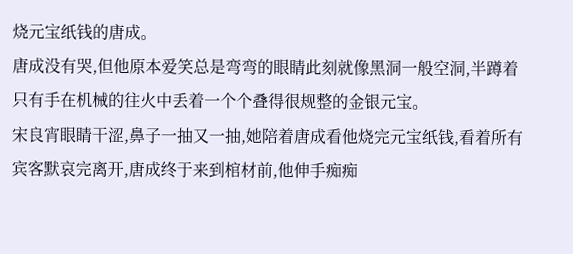烧元宝纸钱的唐成。
唐成没有哭,但他原本爱笑总是弯弯的眼睛此刻就像黑洞一般空洞,半蹲着只有手在机械的往火中丢着一个个叠得很规整的金银元宝。
宋良宵眼睛干涩,鼻子一抽又一抽,她陪着唐成看他烧完元宝纸钱,看着所有宾客默哀完离开,唐成终于来到棺材前,他伸手痴痴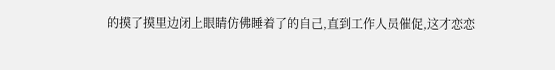的摸了摸里边闭上眼睛仿佛睡着了的自己,直到工作人员催促,这才恋恋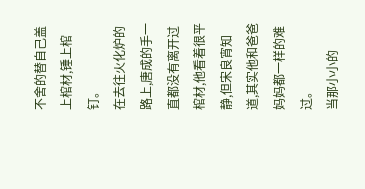不舍的替自己盖上棺材,锤上棺钉。
在去往火化炉的路上,唐成的手一直都没有离开过棺材,他看着很平静,但宋良宵知道,其实他和爸爸妈妈都一样的难过。
当那小小的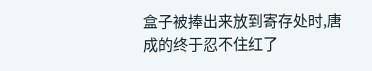盒子被捧出来放到寄存处时,唐成的终于忍不住红了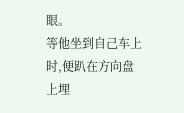眼。
等他坐到自己车上时,便趴在方向盘上埋